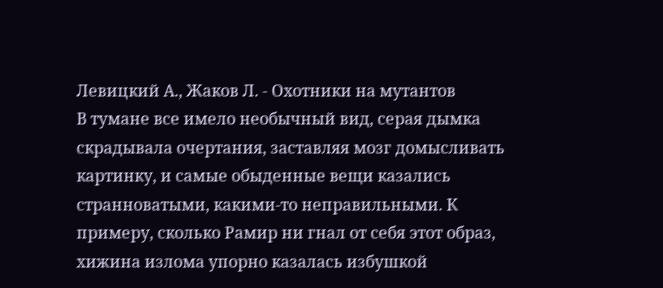Левицкий А., Жаков Л. - Охотники на мутантов
В тумане все имело необычный вид, серая дымка скрадывала очертания, заставляя мозг домысливать картинку, и самые обыденные вещи казались странноватыми, какими-то неправильными. К примеру, сколько Рамир ни гнал от себя этот образ, хижина излома упорно казалась избушкой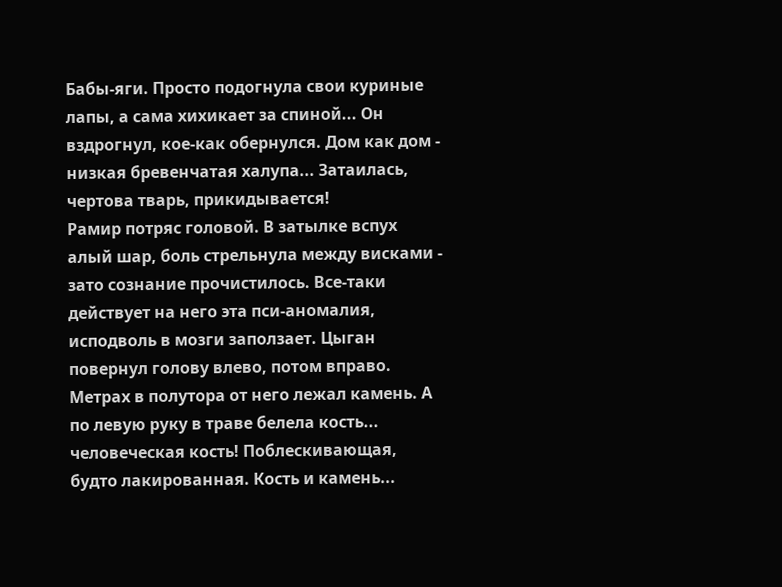Бабы-яги. Просто подогнула свои куриные лапы, а сама хихикает за спиной... Он вздрогнул, кое-как обернулся. Дом как дом - низкая бревенчатая халупа... Затаилась, чертова тварь, прикидывается!
Рамир потряс головой. В затылке вспух алый шар, боль стрельнула между висками - зато сознание прочистилось. Все-таки действует на него эта пси-аномалия, исподволь в мозги заползает. Цыган повернул голову влево, потом вправо. Метрах в полутора от него лежал камень. А по левую руку в траве белела кость... человеческая кость! Поблескивающая, будто лакированная. Кость и камень...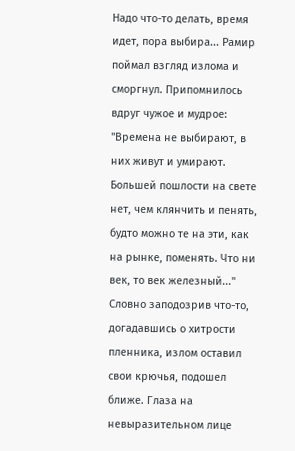Надо что-то делать, время идет, пора выбира... Рамир поймал взгляд излома и сморгнул. Припомнилось вдруг чужое и мудрое: "Времена не выбирают, в них живут и умирают. Большей пошлости на свете нет, чем клянчить и пенять, будто можно те на эти, как на рынке, поменять. Что ни век, то век железный..."
Словно заподозрив что-то, догадавшись о хитрости пленника, излом оставил свои крючья, подошел ближе. Глаза на невыразительном лице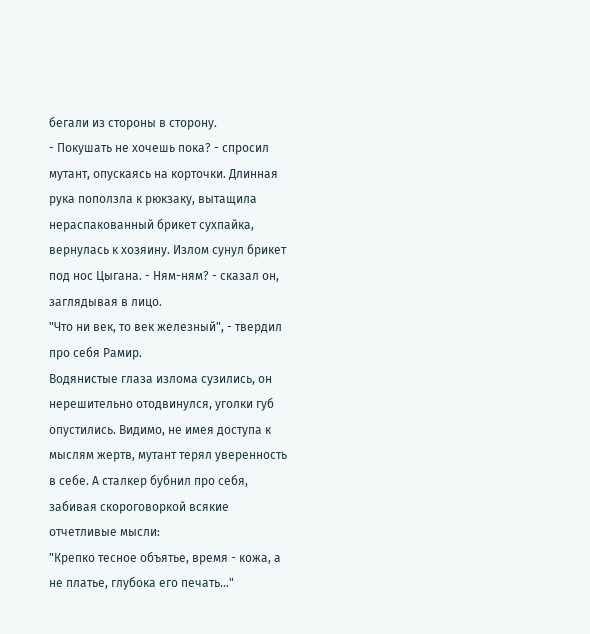бегали из стороны в сторону.
- Покушать не хочешь пока? - спросил мутант, опускаясь на корточки. Длинная рука поползла к рюкзаку, вытащила нераспакованный брикет сухпайка, вернулась к хозяину. Излом сунул брикет под нос Цыгана. - Ням-ням? - сказал он, заглядывая в лицо.
"Что ни век, то век железный", - твердил про себя Рамир.
Водянистые глаза излома сузились, он нерешительно отодвинулся, уголки губ опустились. Видимо, не имея доступа к мыслям жертв, мутант терял уверенность в себе. А сталкер бубнил про себя, забивая скороговоркой всякие отчетливые мысли:
"Крепко тесное объятье, время - кожа, а не платье, глубока его печать..."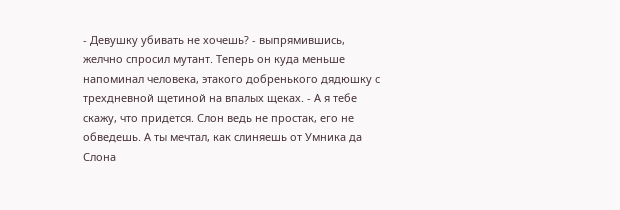- Девушку убивать не хочешь? - выпрямившись, желчно спросил мутант. Теперь он куда меньше напоминал человека, этакого добренького дядюшку с трехдневной щетиной на впалых щеках. - А я тебе скажу, что придется. Слон ведь не простак, его не обведешь. А ты мечтал, как слиняешь от Умника да Слона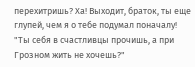перехитришь? Ха! Выходит, браток, ты еще глупей, чем я о тебе подумал поначалу!
"Ты себя в счастливцы прочишь, а при Грозном жить не хочешь?"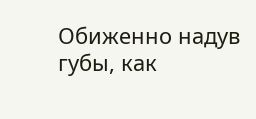Обиженно надув губы, как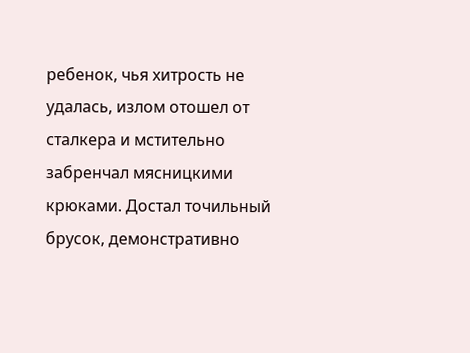ребенок, чья хитрость не удалась, излом отошел от сталкера и мстительно забренчал мясницкими крюками. Достал точильный брусок, демонстративно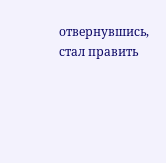отвернувшись, стал править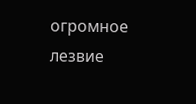огромное лезвие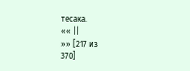тесака.
«« ||
»» [217 из
370]